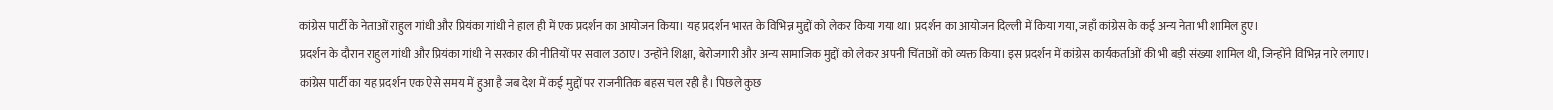कांग्रेस पार्टी के नेताओं राहुल गांधी और प्रियंका गांधी ने हाल ही में एक प्रदर्शन का आयोजन किया। यह प्रदर्शन भारत के विभिन्न मुद्दों को लेकर किया गया था। प्रदर्शन का आयोजन दिल्ली में किया गया, जहाँ कांग्रेस के कई अन्य नेता भी शामिल हुए।
प्रदर्शन के दौरान राहुल गांधी और प्रियंका गांधी ने सरकार की नीतियों पर सवाल उठाए। उन्होंने शिक्षा, बेरोजगारी और अन्य सामाजिक मुद्दों को लेकर अपनी चिंताओं को व्यक्त किया। इस प्रदर्शन में कांग्रेस कार्यकर्ताओं की भी बड़ी संख्या शामिल थी, जिन्होंने विभिन्न नारे लगाए।
कांग्रेस पार्टी का यह प्रदर्शन एक ऐसे समय में हुआ है जब देश में कई मुद्दों पर राजनीतिक बहस चल रही है। पिछले कुछ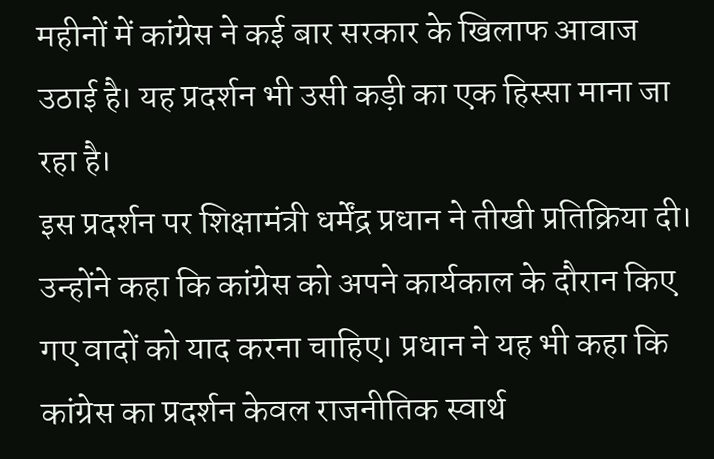महीनों में कांग्रेस ने कई बार सरकार के खिलाफ आवाज उठाई है। यह प्रदर्शन भी उसी कड़ी का एक हिस्सा माना जा रहा है।
इस प्रदर्शन पर शिक्षामंत्री धर्मेंद्र प्रधान ने तीखी प्रतिक्रिया दी। उन्होंने कहा कि कांग्रेस को अपने कार्यकाल के दौरान किए गए वादों को याद करना चाहिए। प्रधान ने यह भी कहा कि कांग्रेस का प्रदर्शन केवल राजनीतिक स्वार्थ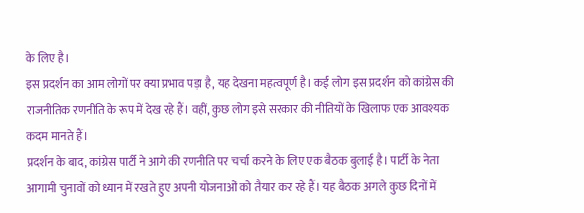के लिए है।
इस प्रदर्शन का आम लोगों पर क्या प्रभाव पड़ा है, यह देखना महत्वपूर्ण है। कई लोग इस प्रदर्शन को कांग्रेस की राजनीतिक रणनीति के रूप में देख रहे हैं। वहीं, कुछ लोग इसे सरकार की नीतियों के खिलाफ एक आवश्यक कदम मानते हैं।
प्रदर्शन के बाद, कांग्रेस पार्टी ने आगे की रणनीति पर चर्चा करने के लिए एक बैठक बुलाई है। पार्टी के नेता आगामी चुनावों को ध्यान में रखते हुए अपनी योजनाओं को तैयार कर रहे हैं। यह बैठक अगले कुछ दिनों में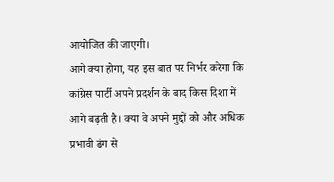आयोजित की जाएगी।
आगे क्या होगा, यह इस बात पर निर्भर करेगा कि कांग्रेस पार्टी अपने प्रदर्शन के बाद किस दिशा में आगे बढ़ती है। क्या वे अपने मुद्दों को और अधिक प्रभावी ढंग से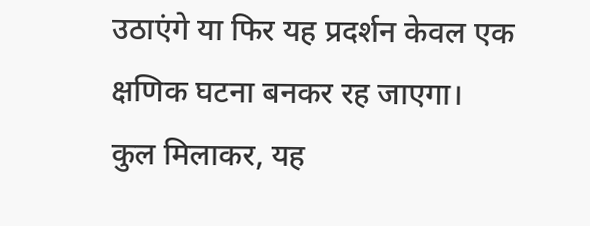उठाएंगे या फिर यह प्रदर्शन केवल एक क्षणिक घटना बनकर रह जाएगा।
कुल मिलाकर, यह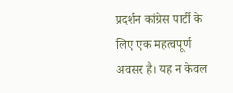प्रदर्शन कांग्रेस पार्टी के लिए एक महत्वपूर्ण अवसर है। यह न केवल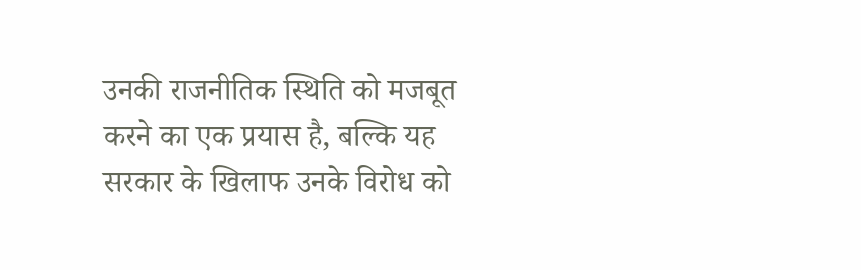उनकी राजनीतिक स्थिति को मजबूत करने का एक प्रयास है, बल्कि यह सरकार के खिलाफ उनके विरोध को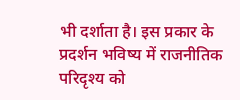भी दर्शाता है। इस प्रकार के प्रदर्शन भविष्य में राजनीतिक परिदृश्य को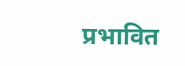प्रभावित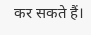कर सकते हैं।